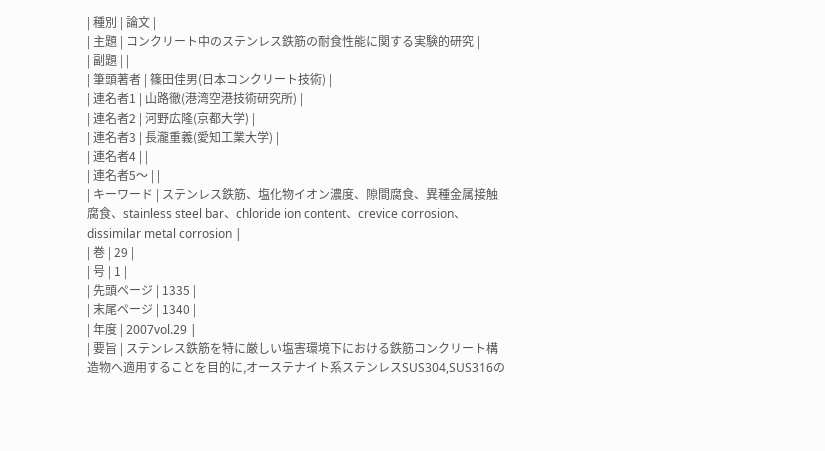| 種別 | 論文 |
| 主題 | コンクリート中のステンレス鉄筋の耐食性能に関する実験的研究 |
| 副題 | |
| 筆頭著者 | 篠田佳男(日本コンクリート技術) |
| 連名者1 | 山路徹(港湾空港技術研究所) |
| 連名者2 | 河野広隆(京都大学) |
| 連名者3 | 長瀧重義(愛知工業大学) |
| 連名者4 | |
| 連名者5〜 | |
| キーワード | ステンレス鉄筋、塩化物イオン濃度、隙間腐食、異種金属接触腐食、stainless steel bar、chloride ion content、crevice corrosion、dissimilar metal corrosion |
| 巻 | 29 |
| 号 | 1 |
| 先頭ページ | 1335 |
| 末尾ページ | 1340 |
| 年度 | 2007vol.29 |
| 要旨 | ステンレス鉄筋を特に厳しい塩害環境下における鉄筋コンクリート構造物へ適用することを目的に,オーステナイト系ステンレスSUS304,SUS316の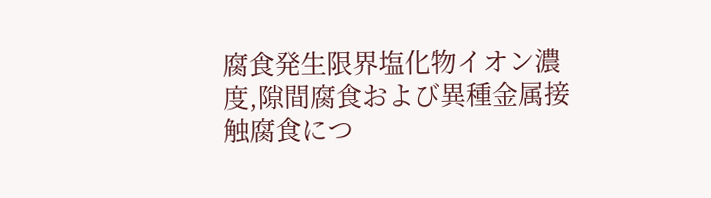腐食発生限界塩化物イオン濃度,隙間腐食および異種金属接触腐食につ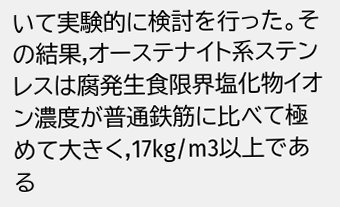いて実験的に検討を行った。その結果,オーステナイト系ステンレスは腐発生食限界塩化物イオン濃度が普通鉄筋に比べて極めて大きく,17kg/m3以上である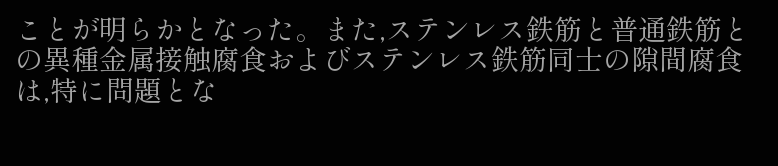ことが明らかとなった。また,ステンレス鉄筋と普通鉄筋との異種金属接触腐食およびステンレス鉄筋同士の隙間腐食は,特に問題とな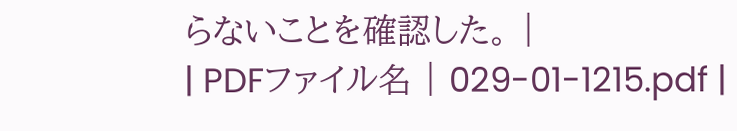らないことを確認した。 |
| PDFファイル名 | 029-01-1215.pdf |